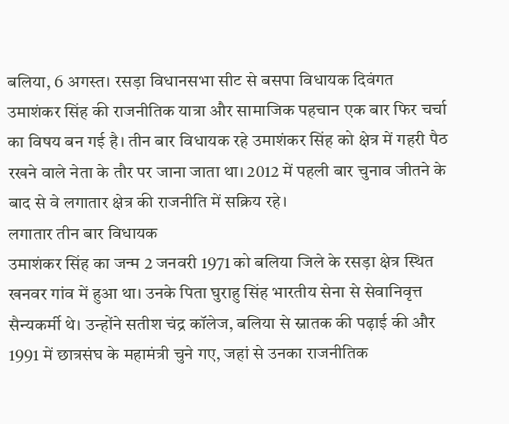बलिया, 6 अगस्त। रसड़ा विधानसभा सीट से बसपा विधायक दिवंगत उमाशंकर सिंह की राजनीतिक यात्रा और सामाजिक पहचान एक बार फिर चर्चा का विषय बन गई है। तीन बार विधायक रहे उमाशंकर सिंह को क्षेत्र में गहरी पैठ रखने वाले नेता के तौर पर जाना जाता था। 2012 में पहली बार चुनाव जीतने के बाद से वे लगातार क्षेत्र की राजनीति में सक्रिय रहे।
लगातार तीन बार विधायक
उमाशंकर सिंह का जन्म 2 जनवरी 1971 को बलिया जिले के रसड़ा क्षेत्र स्थित खनवर गांव में हुआ था। उनके पिता घुराहु सिंह भारतीय सेना से सेवानिवृत्त सैन्यकर्मी थे। उन्होंने सतीश चंद्र कॉलेज, बलिया से स्नातक की पढ़ाई की और 1991 में छात्रसंघ के महामंत्री चुने गए, जहां से उनका राजनीतिक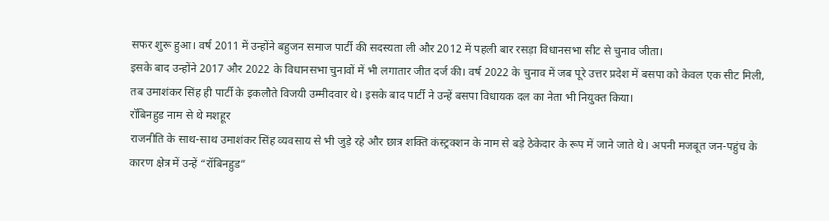सफर शुरू हुआ। वर्ष 2011 में उन्होंने बहुजन समाज पार्टी की सदस्यता ली और 2012 में पहली बार रसड़ा विधानसभा सीट से चुनाव जीता।
इसके बाद उन्होंने 2017 और 2022 के विधानसभा चुनावों में भी लगातार जीत दर्ज की। वर्ष 2022 के चुनाव में जब पूरे उत्तर प्रदेश में बसपा को केवल एक सीट मिली, तब उमाशंकर सिंह ही पार्टी के इकलौते विजयी उम्मीदवार थे। इसके बाद पार्टी ने उन्हें बसपा विधायक दल का नेता भी नियुक्त किया।
रॉबिनहुड नाम से थे मशहूर
राजनीति के साथ-साथ उमाशंकर सिंह व्यवसाय से भी जुड़े रहे और छात्र शक्ति कंस्ट्रक्शन के नाम से बड़े ठेकेदार के रूप में जाने जाते थे। अपनी मजबूत जन-पहुंच के कारण क्षेत्र में उन्हें “रॉबिनहुड”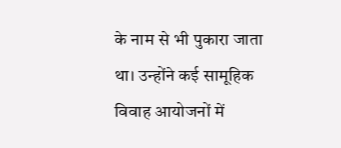के नाम से भी पुकारा जाता था। उन्होंने कई सामूहिक विवाह आयोजनों में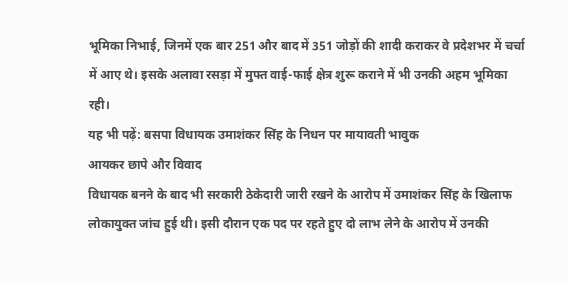भूमिका निभाई, जिनमें एक बार 251 और बाद में 351 जोड़ों की शादी कराकर वे प्रदेशभर में चर्चा में आए थे। इसके अलावा रसड़ा में मुफ्त वाई-फाई क्षेत्र शुरू कराने में भी उनकी अहम भूमिका रही।
यह भी पढ़ें: बसपा विधायक उमाशंकर सिंह के निधन पर मायावती भावुक
आयकर छापे और विवाद
विधायक बनने के बाद भी सरकारी ठेकेदारी जारी रखने के आरोप में उमाशंकर सिंह के खिलाफ लोकायुक्त जांच हुई थी। इसी दौरान एक पद पर रहते हुए दो लाभ लेने के आरोप में उनकी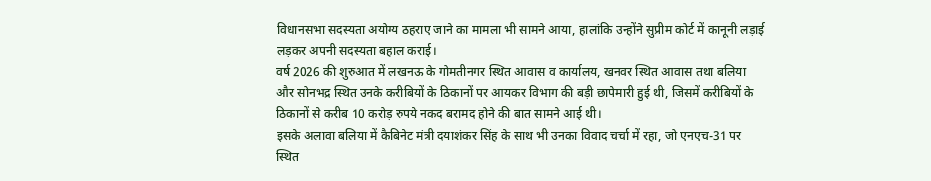विधानसभा सदस्यता अयोग्य ठहराए जाने का मामला भी सामने आया, हालांकि उन्होंने सुप्रीम कोर्ट में कानूनी लड़ाई लड़कर अपनी सदस्यता बहाल कराई।
वर्ष 2026 की शुरुआत में लखनऊ के गोमतीनगर स्थित आवास व कार्यालय, खनवर स्थित आवास तथा बलिया और सोनभद्र स्थित उनके करीबियों के ठिकानों पर आयकर विभाग की बड़ी छापेमारी हुई थी, जिसमें करीबियों के ठिकानों से करीब 10 करोड़ रुपये नकद बरामद होने की बात सामने आई थी।
इसके अलावा बलिया में कैबिनेट मंत्री दयाशंकर सिंह के साथ भी उनका विवाद चर्चा में रहा, जो एनएच-31 पर स्थित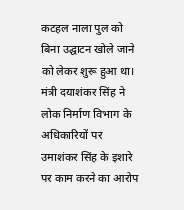कटहल नाला पुल को बिना उद्घाटन खोले जाने को लेकर शुरू हुआ था। मंत्री दयाशंकर सिंह ने लोक निर्माण विभाग के अधिकारियों पर उमाशंकर सिंह के इशारे पर काम करने का आरोप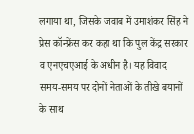लगाया था, जिसके जवाब में उमाशंकर सिंह ने प्रेस कॉन्फ्रेंस कर कहा था कि पुल केंद्र सरकार व एनएचएआई के अधीन है। यह विवाद समय-समय पर दोनों नेताओं के तीखे बयानों के साथ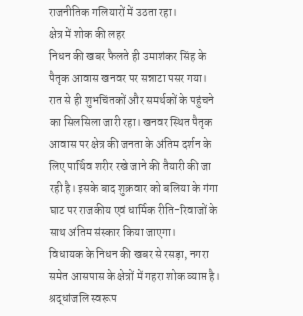राजनीतिक गलियारों में उठता रहा।
क्षेत्र में शोक की लहर
निधन की खबर फैलते ही उमाशंकर सिंह के पैतृक आवास खनवर पर सन्नाटा पसर गया। रात से ही शुभचिंतकों और समर्थकों के पहुंचने का सिलसिला जारी रहा। खनवर स्थित पैतृक आवास पर क्षेत्र की जनता के अंतिम दर्शन के लिए पार्थिव शरीर रखे जाने की तैयारी की जा रही है। इसके बाद शुक्रवार को बलिया के गंगा घाट पर राजकीय एवं धार्मिक रीति-रिवाजों के साथ अंतिम संस्कार किया जाएगा।
विधायक के निधन की खबर से रसड़ा, नगरा समेत आसपास के क्षेत्रों में गहरा शोक व्याप्त है। श्रद्धांजलि स्वरूप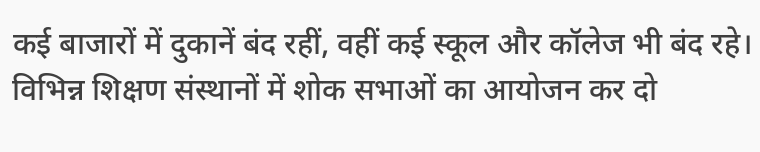कई बाजारों में दुकानें बंद रहीं, वहीं कई स्कूल और कॉलेज भी बंद रहे। विभिन्न शिक्षण संस्थानों में शोक सभाओं का आयोजन कर दो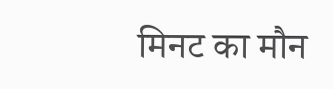मिनट का मौन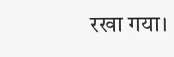रखा गया।